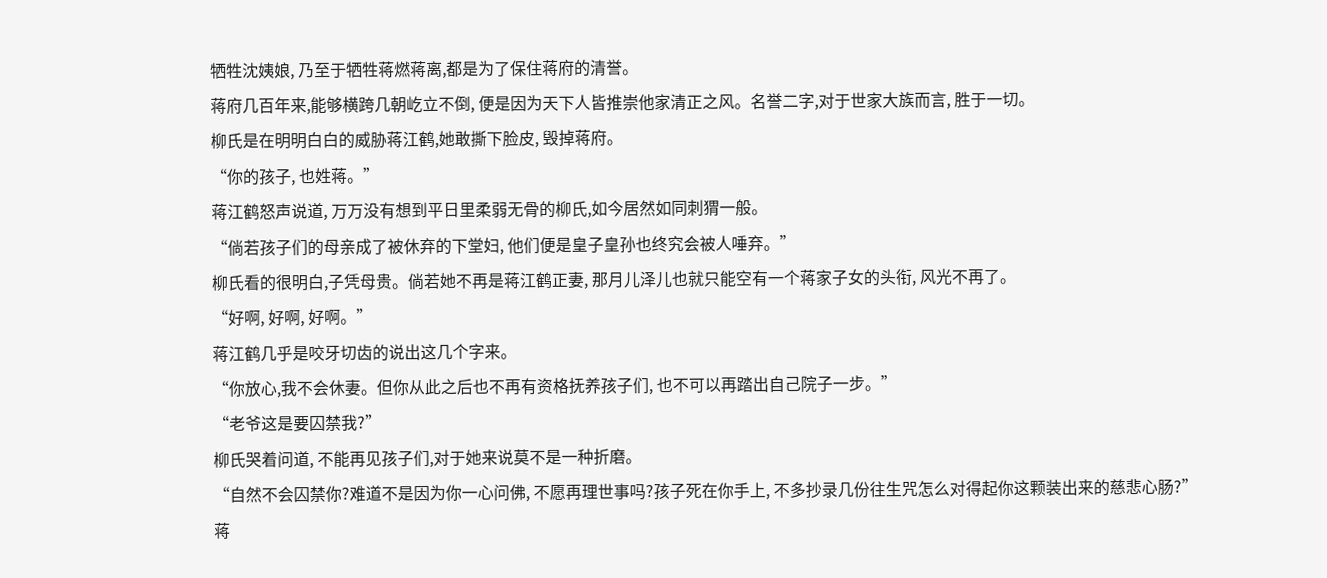牺牲沈姨娘, 乃至于牺牲蒋燃蒋离,都是为了保住蒋府的清誉。
蒋府几百年来,能够横跨几朝屹立不倒, 便是因为天下人皆推崇他家清正之风。名誉二字,对于世家大族而言, 胜于一切。
柳氏是在明明白白的威胁蒋江鹤,她敢撕下脸皮, 毁掉蒋府。
“你的孩子, 也姓蒋。”
蒋江鹤怒声说道, 万万没有想到平日里柔弱无骨的柳氏,如今居然如同刺猬一般。
“倘若孩子们的母亲成了被休弃的下堂妇, 他们便是皇子皇孙也终究会被人唾弃。”
柳氏看的很明白,子凭母贵。倘若她不再是蒋江鹤正妻, 那月儿泽儿也就只能空有一个蒋家子女的头衔, 风光不再了。
“好啊, 好啊, 好啊。”
蒋江鹤几乎是咬牙切齿的说出这几个字来。
“你放心,我不会休妻。但你从此之后也不再有资格抚养孩子们, 也不可以再踏出自己院子一步。”
“老爷这是要囚禁我?”
柳氏哭着问道, 不能再见孩子们,对于她来说莫不是一种折磨。
“自然不会囚禁你?难道不是因为你一心问佛, 不愿再理世事吗?孩子死在你手上, 不多抄录几份往生咒怎么对得起你这颗装出来的慈悲心肠?”
蒋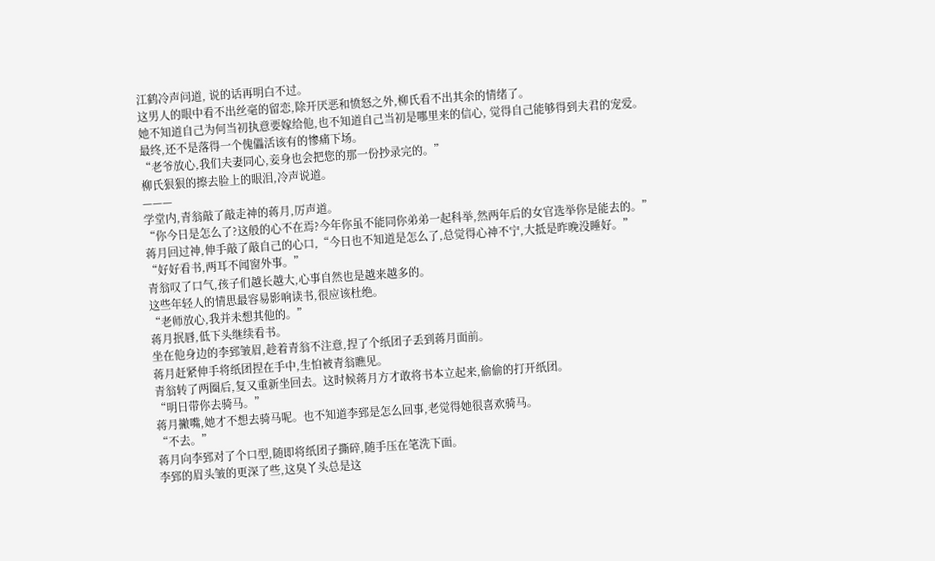江鹤冷声问道, 说的话再明白不过。
这男人的眼中看不出丝毫的留恋,除开厌恶和愤怒之外,柳氏看不出其余的情绪了。
她不知道自己为何当初执意要嫁给他,也不知道自己当初是哪里来的信心, 觉得自己能够得到夫君的宠爱。
最终,还不是落得一个傀儡活该有的惨痛下场。
“老爷放心,我们夫妻同心,妾身也会把您的那一份抄录完的。”
柳氏狠狠的擦去脸上的眼泪,冷声说道。
———
学堂内,青翁敲了敲走神的蒋月,厉声道。
“你今日是怎么了?这般的心不在焉?今年你虽不能同你弟弟一起科举,然两年后的女官选举你是能去的。”
蒋月回过神,伸手敲了敲自己的心口,“今日也不知道是怎么了,总觉得心神不宁,大抵是昨晚没睡好。”
“好好看书,两耳不闻窗外事。”
青翁叹了口气,孩子们越长越大,心事自然也是越来越多的。
这些年轻人的情思最容易影响读书,很应该杜绝。
“老师放心,我并未想其他的。”
蒋月抿唇,低下头继续看书。
坐在他身边的李郅皱眉,趁着青翁不注意,捏了个纸团子丢到蒋月面前。
蒋月赶紧伸手将纸团捏在手中,生怕被青翁瞧见。
青翁转了两圈后,复又重新坐回去。这时候蒋月方才敢将书本立起来,偷偷的打开纸团。
“明日带你去骑马。”
蒋月撇嘴,她才不想去骑马呢。也不知道李郅是怎么回事,老觉得她很喜欢骑马。
“不去。”
蒋月向李郅对了个口型,随即将纸团子撕碎,随手压在笔洗下面。
李郅的眉头皱的更深了些,这臭丫头总是这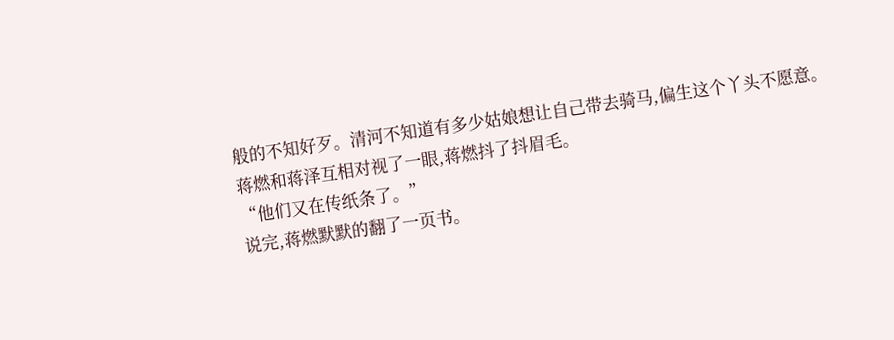般的不知好歹。清河不知道有多少姑娘想让自己带去骑马,偏生这个丫头不愿意。
蒋燃和蒋泽互相对视了一眼,蒋燃抖了抖眉毛。
“他们又在传纸条了。”
说完,蒋燃默默的翻了一页书。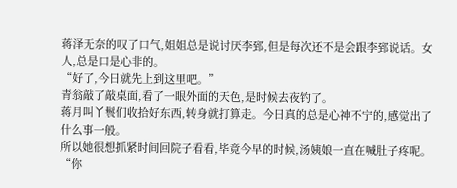蒋泽无奈的叹了口气,姐姐总是说讨厌李郅,但是每次还不是会跟李郅说话。女人,总是口是心非的。
“好了,今日就先上到这里吧。”
青翁敲了敲桌面,看了一眼外面的天色,是时候去夜钓了。
蒋月叫丫鬟们收拾好东西,转身就打算走。今日真的总是心神不宁的,感觉出了什么事一般。
所以她很想抓紧时间回院子看看,毕竟今早的时候,汤姨娘一直在喊肚子疼呢。
“你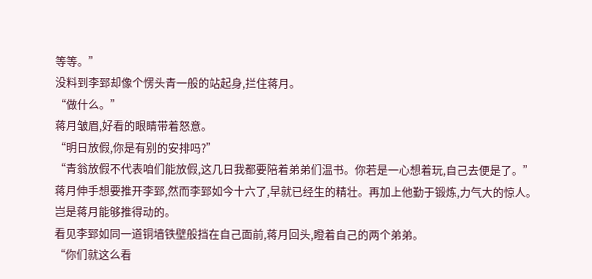等等。”
没料到李郅却像个愣头青一般的站起身,拦住蒋月。
“做什么。”
蒋月皱眉,好看的眼睛带着怒意。
“明日放假,你是有别的安排吗?”
“青翁放假不代表咱们能放假,这几日我都要陪着弟弟们温书。你若是一心想着玩,自己去便是了。”
蒋月伸手想要推开李郅,然而李郅如今十六了,早就已经生的精壮。再加上他勤于锻炼,力气大的惊人。
岂是蒋月能够推得动的。
看见李郅如同一道铜墙铁壁般挡在自己面前,蒋月回头,瞪着自己的两个弟弟。
“你们就这么看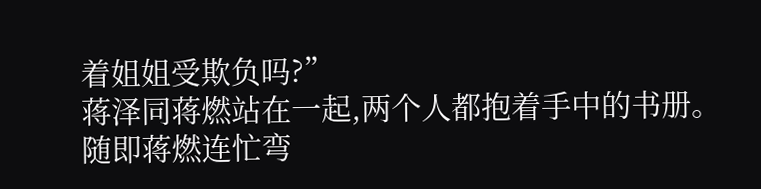着姐姐受欺负吗?”
蒋泽同蒋燃站在一起,两个人都抱着手中的书册。随即蒋燃连忙弯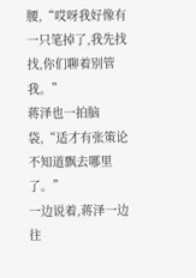腰,“哎呀我好像有一只笔掉了,我先找找,你们聊着别管我。”
蒋泽也一拍脑袋,“适才有张策论不知道飘去哪里了。”
一边说着,蒋泽一边往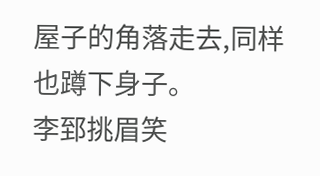屋子的角落走去,同样也蹲下身子。
李郅挑眉笑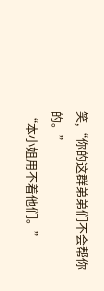笑,“你的这群弟弟们不会帮你的。”
“本小姐用不着他们。”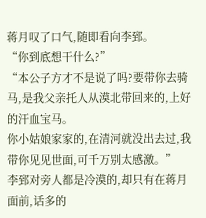蒋月叹了口气,随即看向李郅。
“你到底想干什么?”
“本公子方才不是说了吗?要带你去骑马,是我父亲托人从漠北带回来的,上好的汗血宝马。
你小姑娘家家的,在清河就没出去过,我带你见见世面,可千万别太感激。”
李郅对旁人都是冷漠的,却只有在蒋月面前,话多的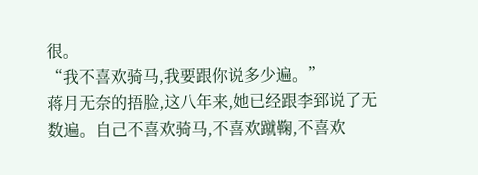很。
“我不喜欢骑马,我要跟你说多少遍。”
蒋月无奈的捂脸,这八年来,她已经跟李郅说了无数遍。自己不喜欢骑马,不喜欢蹴鞠,不喜欢